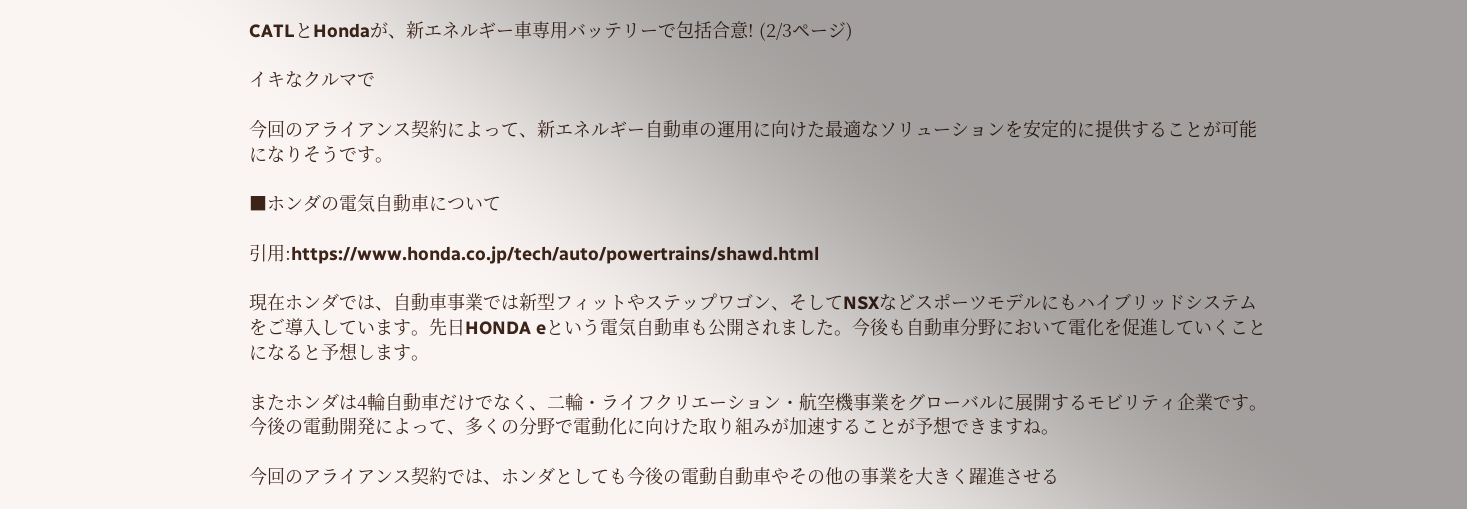CATLとHondaが、新エネルギー車専用バッテリーで包括合意! (2/3ページ)

イキなクルマで

今回のアライアンス契約によって、新エネルギー自動車の運⽤に向けた最適なソリューションを安定的に提供することが可能になりそうです。

■ホンダの電気自動車について

引用:https://www.honda.co.jp/tech/auto/powertrains/shawd.html

現在ホンダでは、自動車事業では新型フィットやステップワゴン、そしてNSXなどスポーツモデルにもハイブリッドシステムをご導入しています。先日HONDA eという電気自動車も公開されました。今後も自動車分野において電化を促進していくことになると予想します。

またホンダは4輪自動車だけでなく、⼆輪・ライフクリエーション・航空機事業をグローバルに展開するモビリティ企業です。今後の電動開発によって、多くの分野で電動化に向けた取り組みが加速することが予想できますね。

今回のアライアンス契約では、ホンダとしても今後の電動自動車やその他の事業を大きく躍進させる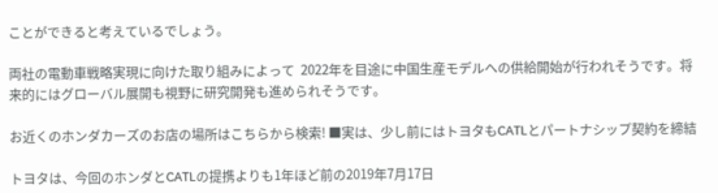ことができると考えているでしょう。

両社の電動⾞戦略実現に向けた取り組みによって  2022年を目途に中国生産モデルへの供給開始が行われそうです。将来的にはグローバル展開も視野に研究開発も進められそうです。

お近くのホンダカーズのお店の場所はこちらから検索! ■実は、少し前にはトヨタもCATLとパートナシップ契約を締結

トヨタは、今回のホンダとCATLの提携よりも1年ほど前の2019年7月17日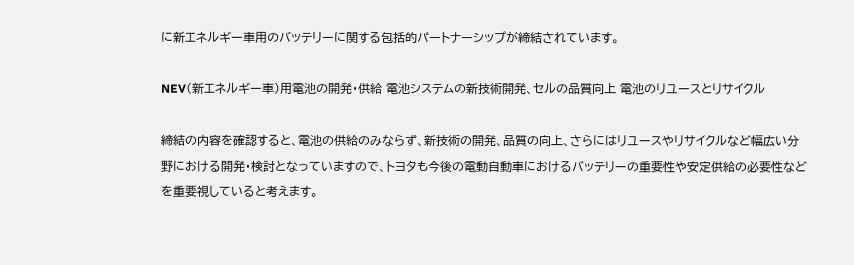に新エネルギー車用のバッテリーに関する包括的パートナーシップが締結されています。

NEV(新エネルギー車)用電池の開発・供給 電池システムの新技術開発、セルの品質向上 電池のリユースとリサイクル

締結の内容を確認すると、電池の供給のみならず、新技術の開発、品質の向上、さらにはリユースやリサイクルなど幅広い分野における開発・検討となっていますので、トヨタも今後の電動自動車におけるバッテリーの重要性や安定供給の必要性などを重要視していると考えます。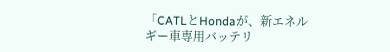「CATLとHondaが、新エネルギー車専用バッテリ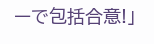ーで包括合意!」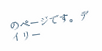のページです。デイリー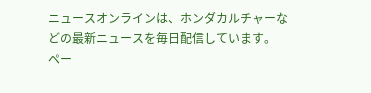ニュースオンラインは、ホンダカルチャーなどの最新ニュースを毎日配信しています。
ペー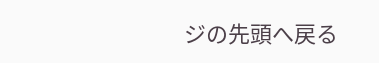ジの先頭へ戻る